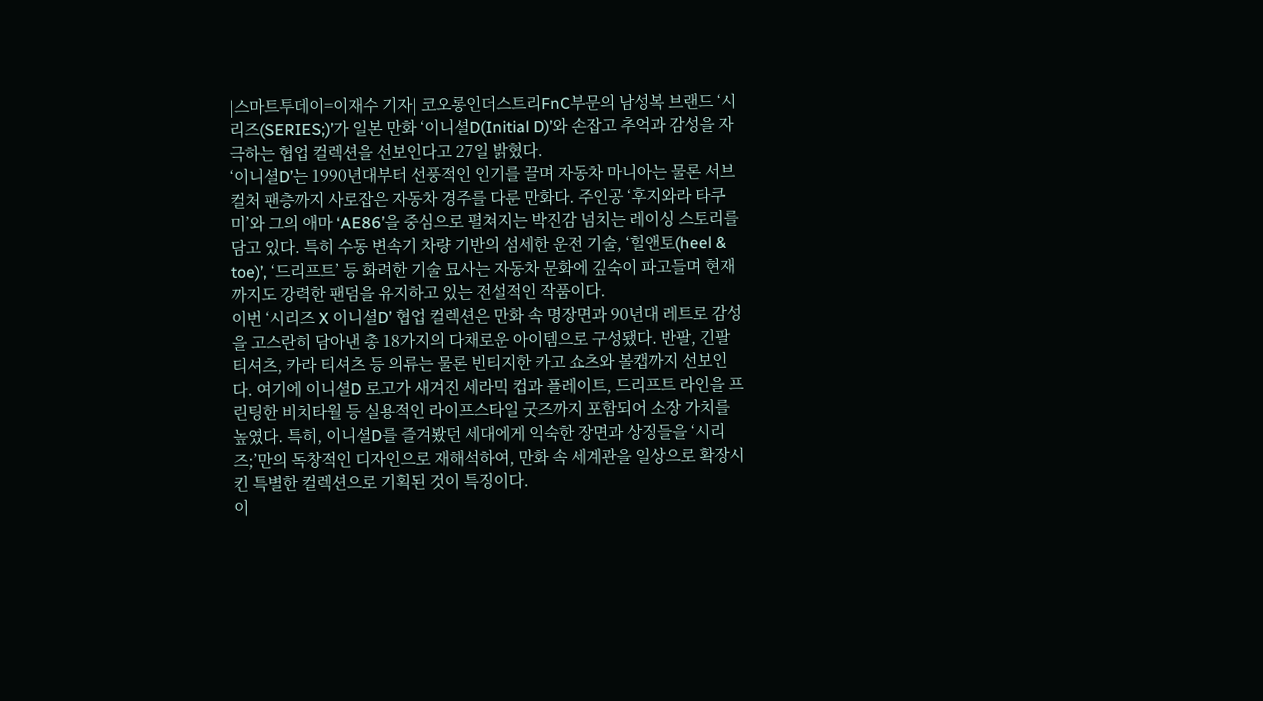|스마트투데이=이재수 기자| 코오롱인더스트리FnC부문의 남성복 브랜드 ‘시리즈(SERIES;)’가 일본 만화 ‘이니셜D(Initial D)’와 손잡고 추억과 감성을 자극하는 협업 컬렉션을 선보인다고 27일 밝혔다.
‘이니셜D’는 1990년대부터 선풍적인 인기를 끌며 자동차 마니아는 물론 서브컬처 팬층까지 사로잡은 자동차 경주를 다룬 만화다. 주인공 ‘후지와라 타쿠미’와 그의 애마 ‘AE86’을 중심으로 펼쳐지는 박진감 넘치는 레이싱 스토리를 담고 있다. 특히 수동 변속기 차량 기반의 섬세한 운전 기술, ‘힐앤토(heel & toe)’, ‘드리프트’ 등 화려한 기술 묘사는 자동차 문화에 깊숙이 파고들며 현재까지도 강력한 팬덤을 유지하고 있는 전설적인 작품이다.
이번 ‘시리즈 X 이니셜D’ 협업 컬렉션은 만화 속 명장면과 90년대 레트로 감성을 고스란히 담아낸 총 18가지의 다채로운 아이템으로 구성됐다. 반팔, 긴팔 티셔츠, 카라 티셔츠 등 의류는 물론 빈티지한 카고 쇼츠와 볼캡까지 선보인다. 여기에 이니셜D 로고가 새겨진 세라믹 컵과 플레이트, 드리프트 라인을 프린팅한 비치타월 등 실용적인 라이프스타일 굿즈까지 포함되어 소장 가치를 높였다. 특히, 이니셜D를 즐겨봤던 세대에게 익숙한 장면과 상징들을 ‘시리즈;’만의 독창적인 디자인으로 재해석하여, 만화 속 세계관을 일상으로 확장시킨 특별한 컬렉션으로 기획된 것이 특징이다.
이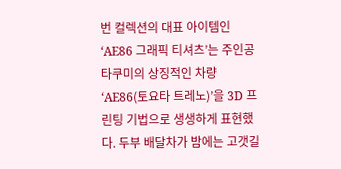번 컬렉션의 대표 아이템인 ‘AE86 그래픽 티셔츠’는 주인공 타쿠미의 상징적인 차량 ‘AE86(토요타 트레노)’을 3D 프린팅 기법으로 생생하게 표현했다. 두부 배달차가 밤에는 고갯길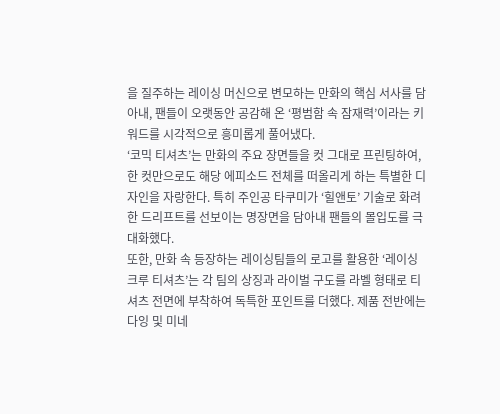을 질주하는 레이싱 머신으로 변모하는 만화의 핵심 서사를 담아내, 팬들이 오랫동안 공감해 온 ‘평범함 속 잠재력’이라는 키워드를 시각적으로 흥미롭게 풀어냈다.
‘코믹 티셔츠’는 만화의 주요 장면들을 컷 그대로 프린팅하여, 한 컷만으로도 해당 에피소드 전체를 떠올리게 하는 특별한 디자인을 자랑한다. 특히 주인공 타쿠미가 ‘힐앤토’ 기술로 화려한 드리프트를 선보이는 명장면을 담아내 팬들의 몰입도를 극대화했다.
또한, 만화 속 등장하는 레이싱팀들의 로고를 활용한 ‘레이싱 크루 티셔츠’는 각 팀의 상징과 라이벌 구도를 라벨 형태로 티셔츠 전면에 부착하여 독특한 포인트를 더했다. 제품 전반에는 다잉 및 미네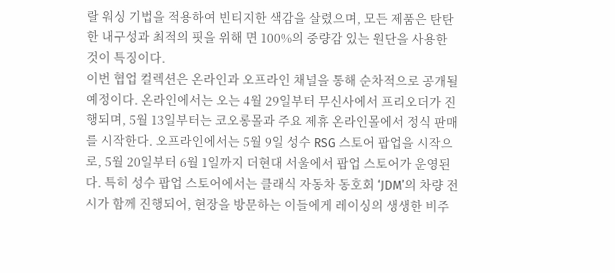랄 워싱 기법을 적용하여 빈티지한 색감을 살렸으며, 모든 제품은 탄탄한 내구성과 최적의 핏을 위해 면 100%의 중량감 있는 원단을 사용한 것이 특징이다.
이번 협업 컬렉션은 온라인과 오프라인 채널을 통해 순차적으로 공개될 예정이다. 온라인에서는 오는 4월 29일부터 무신사에서 프리오더가 진행되며, 5월 13일부터는 코오롱몰과 주요 제휴 온라인몰에서 정식 판매를 시작한다. 오프라인에서는 5월 9일 성수 RSG 스토어 팝업을 시작으로, 5월 20일부터 6월 1일까지 더현대 서울에서 팝업 스토어가 운영된다. 특히 성수 팝업 스토어에서는 클래식 자동차 동호회 ‘JDM’의 차량 전시가 함께 진행되어, 현장을 방문하는 이들에게 레이싱의 생생한 비주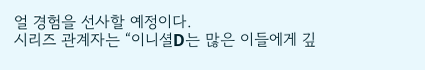얼 경험을 선사할 예정이다.
시리즈 관계자는 “이니셜D는 많은 이들에게 깊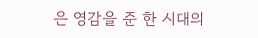은 영감을 준 한 시대의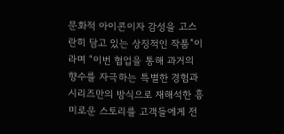문화적 아이콘이자 감성을 고스란히 담고 있는 상징적인 작품”이라며 “이번 협업을 통해 과거의 향수를 자극하는 특별한 경험과 시리즈만의 방식으로 재해석한 흥미로운 스토리를 고객들에게 전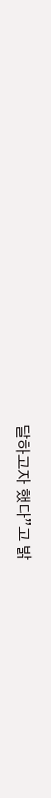달하고자 했다”고 밝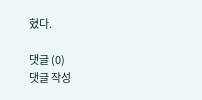혔다.

댓글 (0)
댓글 작성